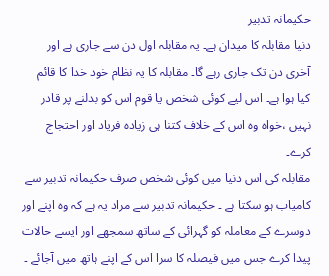حکیمانہ تدبیر
دنیا مقابلہ کا میدان ہے۔ یہ مقابلہ اول دن سے جاری ہے اور آخری دن تک جاری رہے گا۔ مقابلہ کا یہ نظام خود خدا کا قائم کیا ہوا ہے۔ اس لیے کوئی شخص یا قوم اس کو بدلنے پر قادر نہیں ،خواہ وہ اس کے خلاف کتنا ہی زیادہ فریاد اور احتجاج کرے۔
مقابلہ کی اس دنیا میں کوئی شخص صرف حکیمانہ تدبیر سے کامیاب ہو سکتا ہے ۔ حکیمانہ تدبیر سے مراد یہ ہے کہ وہ اپنے اور دوسرے کے معاملہ کو گہرائی کے ساتھ سمجھے اور ایسے حالات پیدا کرے جس میں فیصلہ کا سرا اس کے اپنے ہاتھ میں آجائے ۔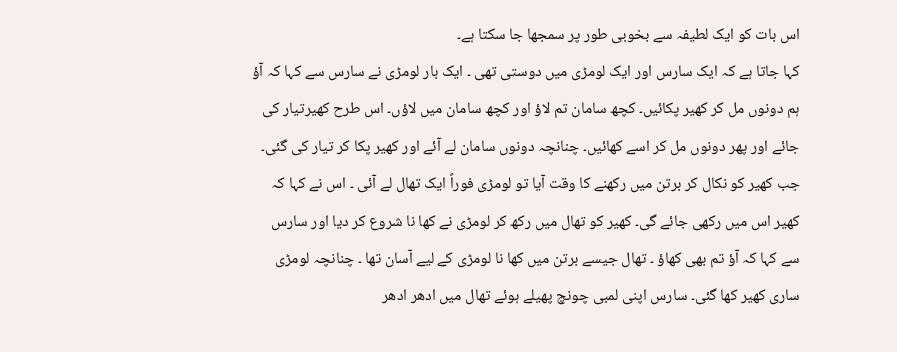اس بات کو ایک لطیفہ سے بخوبی طور پر سمجھا جا سکتا ہے۔
کہا جاتا ہے کہ ایک سارس اور ایک لومڑی میں دوستی تھی ۔ ایک بار لومڑی نے سارس سے کہا کہ آؤ ہم دونوں مل کر کھیر پکائیں۔ کچھ سامان تم لاؤ اور کچھ سامان میں لاؤں۔ اس طرح کھیرتیار کی جائے اور پھر دونوں مل کر اسے کھائیں۔ چنانچہ دونوں سامان لے آئے اور کھیر پکا کر تیار کی گئی۔
جب کھیر کو نکال کر برتن میں رکھنے کا وقت آیا تو لومڑی فوراً ایک تھال لے آئی ۔ اس نے کہا کہ کھیر اس میں رکھی جائے گی۔ کھیر کو تھال میں رکھ کر لومڑی نے کھا نا شروع کر دیا اور سارس سے کہا کہ آؤ تم بھی کھاؤ ۔ تھال جیسے برتن میں کھا نا لومڑی کے لیے آسان تھا ۔ چنانچہ لومڑی ساری کھیر کھا گئی۔ سارس اپنی لمبی چونچ پھیلے ہوئے تھال میں ادھر ادھر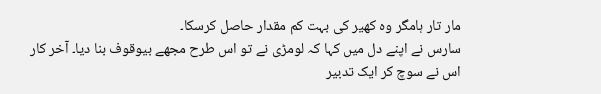مار تار ہامگر وہ کھیر کی بہت کم مقدار حاصل کرسکا۔
سارس نے اپنے دل میں کہا کہ لومڑی نے تو اس طرح مجھے بیوقوف بنا دیا۔ آخر کار اس نے سوچ کر ایک تدبیر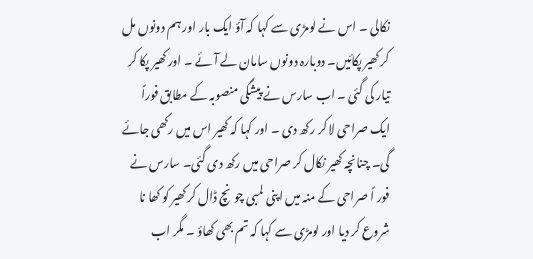نکالی ۔ اس نے لومڑی سے کہا کہ آؤ ایک بار اور ہم دونوں مل کر کھیر پکائیں۔ دوبارہ دونوں سامان لے آئے ۔ اور کھیر پکا کر تیار کی گئی ۔ اب سارس نے پیشگی منصوبہ کے مطابق فوراً ایک صراحی لا کر رکھ دی ۔ اور کہا کہ کھیر اس میں رکھی جائے گی۔ چنانچہ کھیر نکال کر صراحی میں رکھ دی گئی۔ سارس نے فور اً صراحی کے منہ میں اپنی لمبی چونچ ڈال کر کھیر کو کھا نا شروع کر دیا اور لومڑی سے کہا کہ تم بھی کھاؤ ۔ مگر اب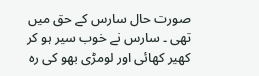صورت حال سارس کے حق میں تھی ۔ سارس نے خوب سیر ہو کر کھیر کھائی اور لومڑی بھو کی رہ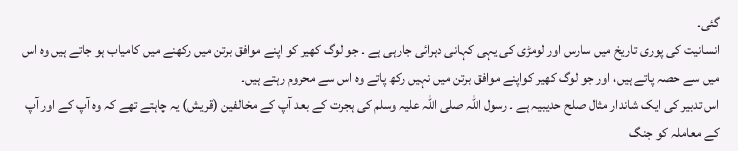گئی۔
انسانیت کی پوری تاریخ میں سارس اور لومڑی کی یہی کہانی دہرائی جارہی ہے ۔ جو لوگ کھیر کو اپنے موافق برتن میں رکھنے میں کامیاب ہو جاتے ہیں وہ اس میں سے حصہ پاتے ہیں، اور جو لوگ کھیر کواپنے موافق برتن میں نہیں رکھ پاتے وہ اس سے محروم رہتے ہیں۔
اس تدبیر کی ایک شاندار مثال صلح حدیبیہ ہے ۔ رسول اللہ صلی اللہ علیہ وسلم کی ہجرت کے بعد آپ کے مخالفین (قریش) یہ چاہتے تھے کہ وہ آپ کے اور آپ کے معاملہ کو جنگ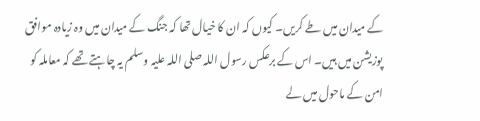کے میدان میں طے کریں۔ کیوں کہ ان کا خیال تھا کہ جنگ کے میدان میں وہ زیادہ موافق پوزیشن میں ہیں۔ اس کے برعکس رسول اللہ صلی اللہ علیہ وسلم یہ چاہتے تھے کہ معاملہ کو امن کے ماحول میں لے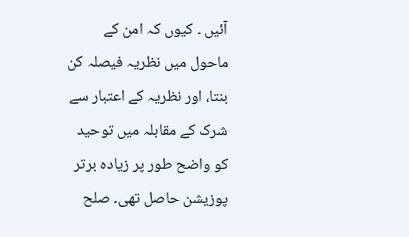آئیں ۔ کیوں کہ امن کے ماحول میں نظریہ فیصلہ کن بنتا، اور نظریہ کے اعتبار سے شرک کے مقابلہ میں توحید کو واضح طور پر زیادہ برتر پوزیشن حاصل تھی۔ صلح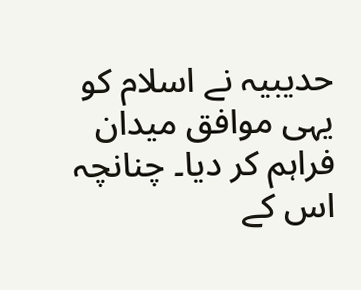حدیبیہ نے اسلام کو یہی موافق میدان فراہم کر دیا۔ چنانچہ اس کے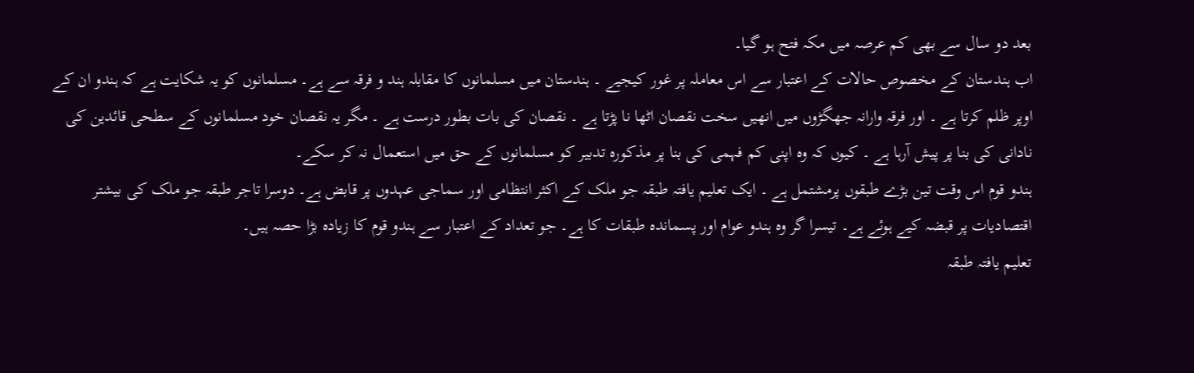بعد دو سال سے بھی کم عرصہ میں مکہ فتح ہو گیا۔
اب ہندستان کے مخصوص حالات کے اعتبار سے اس معاملہ پر غور کیجیے ۔ ہندستان میں مسلمانوں کا مقابلہ ہند و فرقہ سے ہے۔ مسلمانوں کو یہ شکایت ہے کہ ہندو ان کے اوپر ظلم کرتا ہے ۔ اور فرقہ وارانہ جھگڑوں میں انھیں سخت نقصان اٹھا نا پڑتا ہے ۔ نقصان کی بات بطور درست ہے ۔ مگر یہ نقصان خود مسلمانوں کے سطحی قائدین کی نادانی کی بنا پر پیش آرہا ہے ۔ کیوں کہ وہ اپنی کم فہمی کی بنا پر مذکورہ تدبیر کو مسلمانوں کے حق میں استعمال نہ کر سکے۔
ہندو قوم اس وقت تین بڑے طبقوں پرمشتمل ہے ۔ ایک تعلیم یافتہ طبقہ جو ملک کے اکثر انتظامی اور سماجی عہدوں پر قابض ہے۔ دوسرا تاجر طبقہ جو ملک کی بیشتر اقتصادیات پر قبضہ کیے ہوئے ہے۔ تیسرا گر وہ ہندو عوام اور پسماندہ طبقات کا ہے۔ جو تعداد کے اعتبار سے ہندو قوم کا زیادہ بڑا حصہ ہیں۔
تعلیم یافتہ طبقہ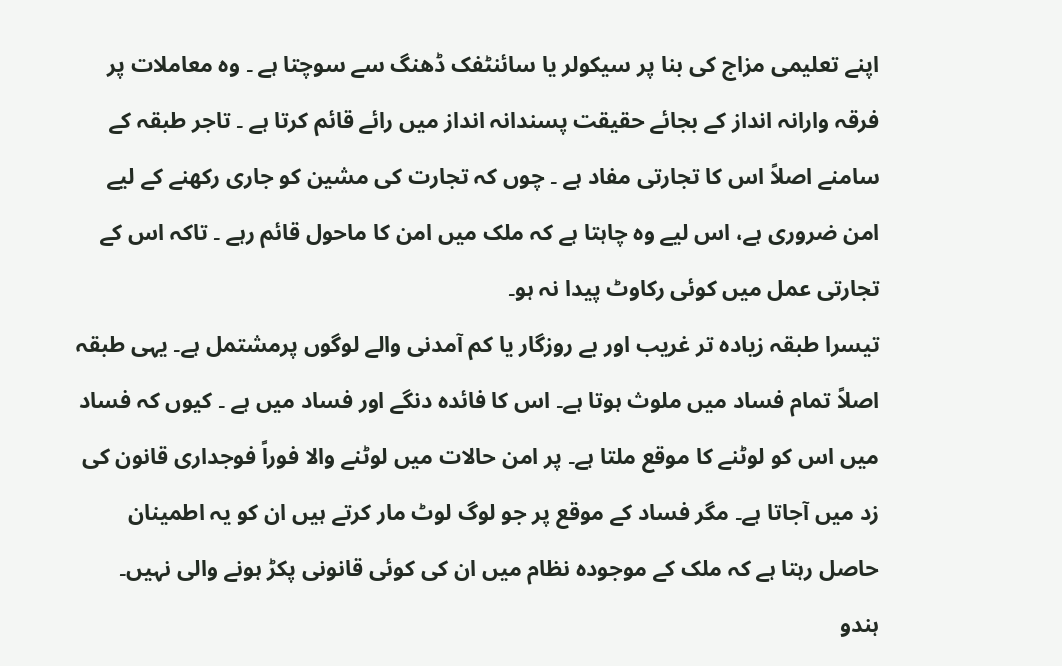اپنے تعلیمی مزاج کی بنا پر سیکولر یا سائنٹفک ڈھنگ سے سوچتا ہے ۔ وہ معاملات پر فرقہ وارانہ انداز کے بجائے حقیقت پسندانہ انداز میں رائے قائم کرتا ہے ۔ تاجر طبقہ کے سامنے اصلاً اس کا تجارتی مفاد ہے ۔ چوں کہ تجارت کی مشین کو جاری رکھنے کے لیے امن ضروری ہے، اس لیے وہ چاہتا ہے کہ ملک میں امن کا ماحول قائم رہے ۔ تاکہ اس کے تجارتی عمل میں کوئی رکاوٹ پیدا نہ ہو۔
تیسرا طبقہ زیادہ تر غریب اور بے روزگار یا کم آمدنی والے لوگوں پرمشتمل ہے۔ یہی طبقہ اصلاً تمام فساد میں ملوث ہوتا ہے۔ اس کا فائدہ دنگے اور فساد میں ہے ۔ کیوں کہ فساد میں اس کو لوٹنے کا موقع ملتا ہے۔ پر امن حالات میں لوٹنے والا فوراً فوجداری قانون کی زد میں آجاتا ہے۔ مگر فساد کے موقع پر جو لوگ لوٹ مار کرتے ہیں ان کو یہ اطمینان حاصل رہتا ہے کہ ملک کے موجودہ نظام میں ان کی کوئی قانونی پکڑ ہونے والی نہیں۔
ہندو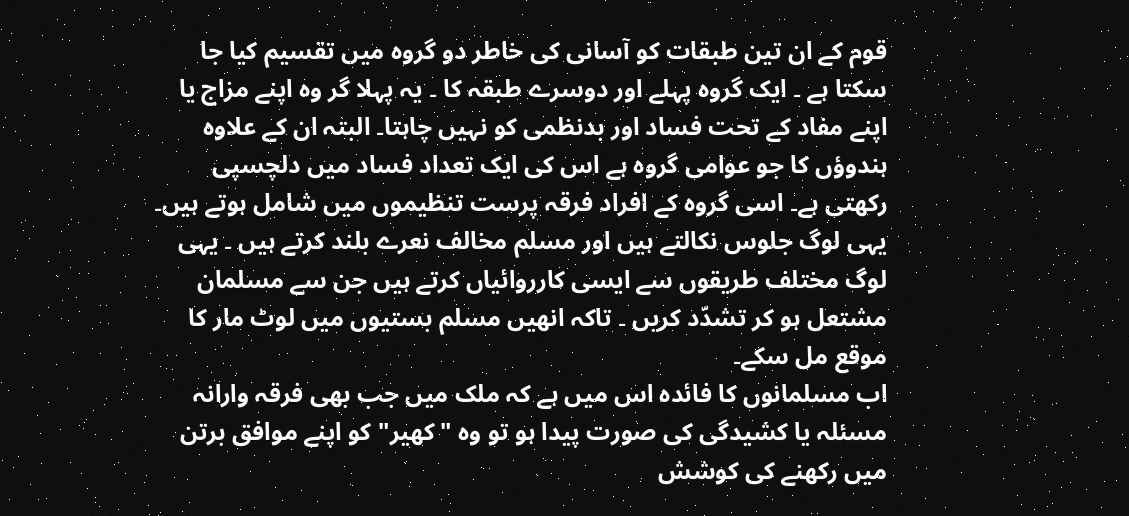قوم کے ان تین طبقات کو آسانی کی خاطر دو گروہ میں تقسیم کیا جا سکتا ہے ۔ ایک گروہ پہلے اور دوسرے طبقہ کا ۔ یہ پہلا گر وہ اپنے مزاج یا اپنے مفاد کے تحت فساد اور بدنظمی کو نہیں چاہتا۔ البتہ ان کے علاوہ ہندوؤں کا جو عوامی گروہ ہے اس کی ایک تعداد فساد میں دلچسپی رکھتی ہے۔ اسی گروہ کے افراد فرقہ پرست تنظیموں میں شامل ہوتے ہیں۔ یہی لوگ جلوس نکالتے ہیں اور مسلم مخالف نعرے بلند کرتے ہیں ۔ یہی لوگ مختلف طریقوں سے ایسی کارروائیاں کرتے ہیں جن سے مسلمان مشتعل ہو کر تشدّد کریں ۔ تاکہ انھیں مسلم بستیوں میں لوٹ مار کا موقع مل سکے۔
اب مسلمانوں کا فائدہ اس میں ہے کہ ملک میں جب بھی فرقہ وارانہ مسئلہ یا کشیدگی کی صورت پیدا ہو تو وہ "کھیر" کو اپنے موافق برتن میں رکھنے کی کوشش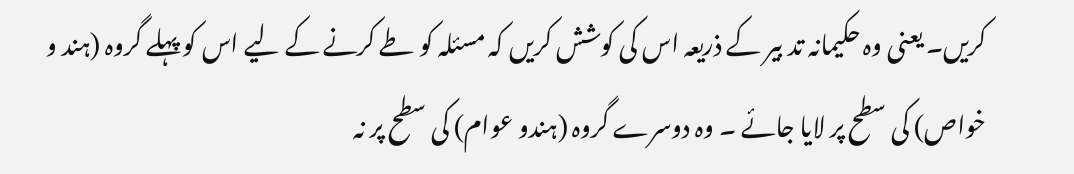کریں۔ یعنی وہ حکیمانہ تد بیر کے ذریعہ اس کی کوشش کریں کہ مسئلہ کو طے کرنے کے لیے اس کو پہلے گروہ (ہند و خواص) کی سطح پر لایا جائے ۔ وہ دوسرے گروہ (ہندو عوام) کی سطح پر نہ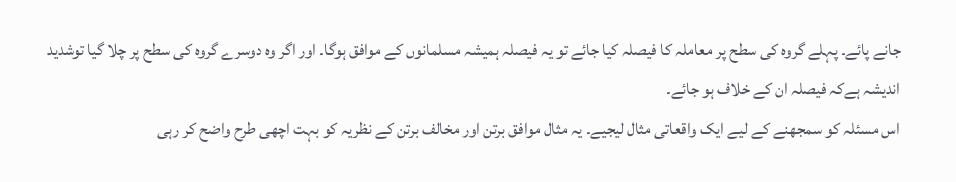جانے پائے۔ پہلے گروہ کی سطح پر معاملہ کا فیصلہ کیا جائے تو یہ فیصلہ ہمیشہ مسلمانوں کے موافق ہوگا۔ اور اگر وہ دوسرے گروہ کی سطح پر چلا گیا توشدید اندیشہ ہےکہ فیصلہ ان کے خلاف ہو جائے۔
اس مسئلہ کو سمجھنے کے لیے ایک واقعاتی مثال لیجیے۔ یہ مثال موافق برتن اور مخالف برتن کے نظریہ کو بہت اچھی طرح واضح کر رہی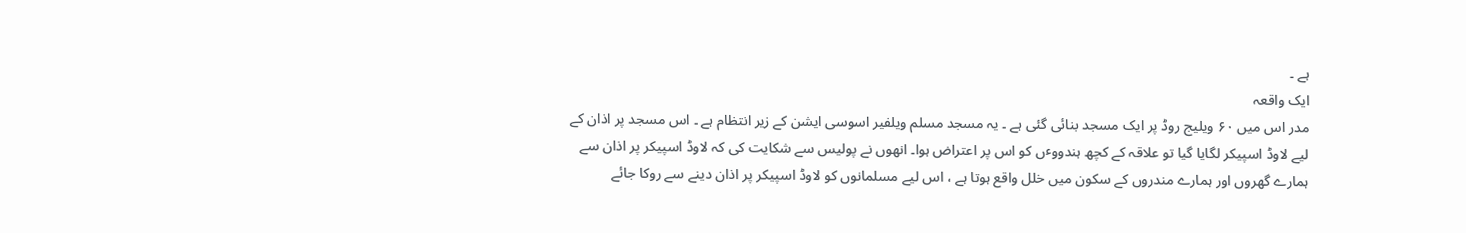ہے ۔
ایک واقعہ
مدر اس میں ۶۰ ویلیج روڈ پر ایک مسجد بنائی گئی ہے ۔ یہ مسجد مسلم ویلفیر اسوسی ایشن کے زیر انتظام ہے ۔ اس مسجد پر اذان کے لیے لاوڈ اسپیکر لگایا گیا تو علاقہ کے کچھ ہندووٴں کو اس پر اعتراض ہوا۔ انھوں نے پولیس سے شکایت کی کہ لاوڈ اسپیکر پر اذان سے ہمارے گھروں اور ہمارے مندروں کے سکون میں خلل واقع ہوتا ہے ، اس لیے مسلمانوں کو لاوڈ اسپیکر پر اذان دینے سے روکا جائے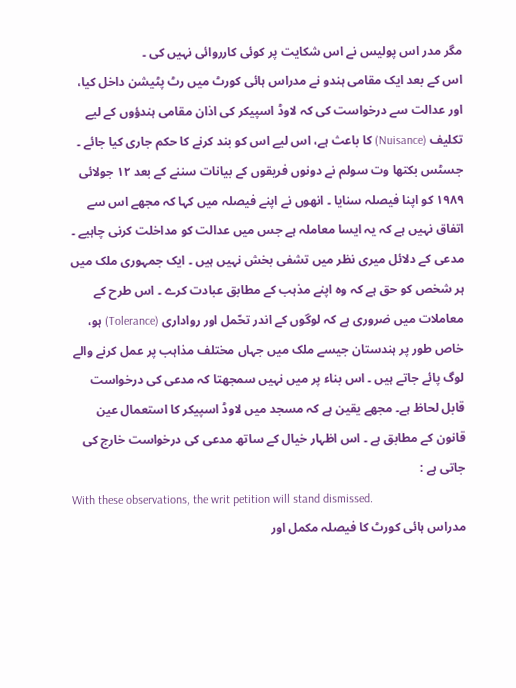مگر مدر اس پولیس نے اس شکایت پر کوئی کارروائی نہیں کی ۔
اس کے بعد ایک مقامی ہندو نے مدراس ہائی کورٹ میں رٹ پٹیشن داخل کیا، اور عدالت سے درخواست کی کہ لاوڈ اسپیکر کی اذان مقامی ہندؤوں کے لیے تکلیف (Nuisance) کا باعث ہے، اس لیے اس کو بند کرنے کا حکم جاری کیا جائے ۔
جسٹس بکتھا وت سولم نے دونوں فریقوں کے بیانات سننے کے بعد ۱۲ جولائی ۱۹۸۹ کو اپنا فیصلہ سنایا ۔ انھوں نے اپنے فیصلہ میں کہا کہ مجھے اس سے اتفاق نہیں ہے کہ یہ ایسا معاملہ ہے جس میں عدالت کو مداخلت کرنی چاہیے ۔ مدعی کے دلائل میری نظر میں تشفی بخش نہیں ہیں ۔ ایک جمہوری ملک میں ہر شخص کو حق ہے کہ وہ اپنے مذہب کے مطابق عبادت کرے ۔ اس طرح کے معاملات میں ضروری ہے کہ لوگوں کے اندر تحّمل اور رواداری (Tolerance) ہو، خاص طور پر ہندستان جیسے ملک میں جہاں مختلف مذاہب پر عمل کرنے والے لوگ پائے جاتے ہیں ۔ اس بناء پر میں نہیں سمجھتا کہ مدعی کی درخواست قابل لحاظ ہے۔ مجھے یقین ہے کہ مسجد میں لاوڈ اسپیکر کا استعمال عین قانون کے مطابق ہے ۔ اس اظہار خیال کے ساتھ مدعی کی درخواست خارج کی جاتی ہے :
With these observations, the writ petition will stand dismissed.
مدراس ہائی کورٹ کا فیصلہ مکمل اور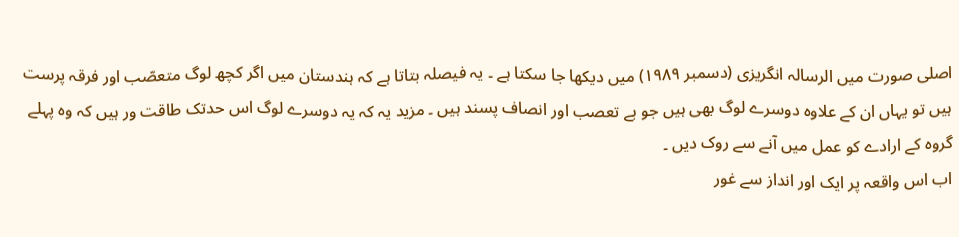اصلی صورت میں الرسالہ انگریزی (دسمبر ۱۹۸۹) میں دیکھا جا سکتا ہے ۔ یہ فیصلہ بتاتا ہے کہ ہندستان میں اگر کچھ لوگ متعصّب اور فرقہ پرست ہیں تو یہاں ان کے علاوہ دوسرے لوگ بھی ہیں جو بے تعصب اور انصاف پسند ہیں ۔ مزید یہ کہ یہ دوسرے لوگ اس حدتک طاقت ور ہیں کہ وہ پہلے گروہ کے ارادے کو عمل میں آنے سے روک دیں ۔
اب اس واقعہ پر ایک اور انداز سے غور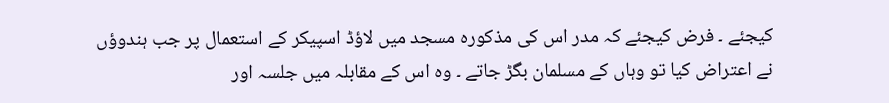کیجئے ۔ فرض کیجئے کہ مدر اس کی مذکورہ مسجد میں لاؤڈ اسپیکر کے استعمال پر جب ہندوؤں نے اعتراض کیا تو وہاں کے مسلمان بگڑ جاتے ۔ وہ اس کے مقابلہ میں جلسہ اور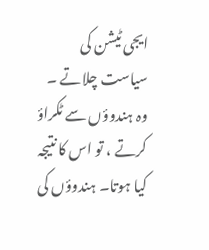ایجی ٹیشن کی سیاست چلاتے ۔ وہ ہندوؤں سے ٹکراؤ کرتے ، تو اس کا نتیجہ کیا ہوتا۔ ہندوؤں کی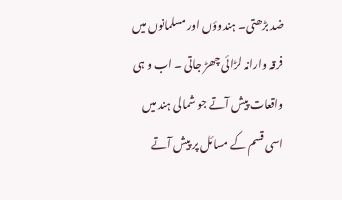ضد بڑھتی۔ ہندوؤں اور مسلمانوں میں فرقہ وارانہ لڑائی چھڑ جاتی ۔ اب و ہی واقعات پیش آتے جو شمالی ہند میں اسی قسم کے مسائل پر پیش آتے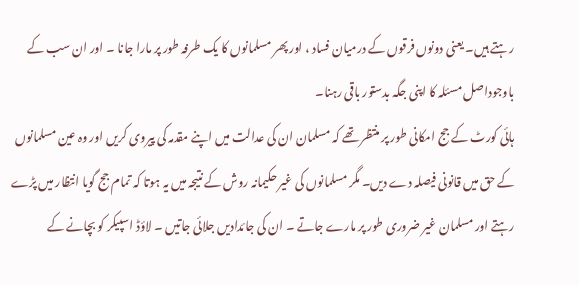رہتے ہیں۔ یعنی دونوں فرقوں کے درمیان فساد ، اور پھر مسلمانوں کا یک طرفہ طور پر مارا جانا ۔ اور ان سب کے باوجوداصل مسئلہ کا اپنی جگہ بدستور باقی رہنا۔
ہائی کورٹ کے جج امکانی طور پر منتظر تھے کہ مسلمان ان کی عدالت میں اپنے مقدمہ کی پیروی کریں اور وہ عین مسلمانوں کے حق میں قانونی فیصلہ دے دیں۔ مگر مسلمانوں کی غیر حکیمانہ روش کے نتیجہ میں یہ ہوتا کہ تمام جج گویا انتظار میں پڑے رہتے اور مسلمان غیر ضروری طور پر مارے جاتے ۔ ان کی جائدادیں جلائی جاتیں ۔ لاؤڈ اسپیکر کو بچانے کے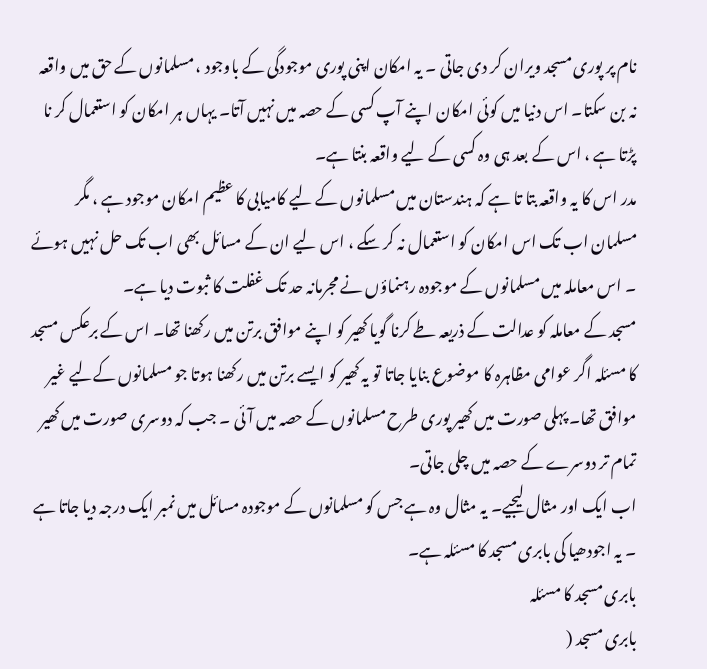نام پر پوری مسجد ویران کر دی جاتی ۔ یہ امکان اپنی پوری موجودگی کے باوجود ، مسلمانوں کے حق میں واقعہ نہ بن سکتا۔ اس دنیا میں کوئی امکان اپنے آپ کسی کے حصہ میں نہیں آتا۔ یہاں ہر امکان کو استعمال کر نا پڑتا ہے ، اس کے بعد ہی وہ کسی کے لیے واقعہ بنتا ہے۔
مدر اس کا یہ واقعہ بتا تا ہے کہ ہندستان میں مسلمانوں کے لیے کامیابی کا عظیم امکان موجود ہے ، مگر مسلمان اب تک اس امکان کو استعمال نہ کر سکے ، اس لیے ان کے مسائل بھی اب تک حل نہیں ہوئے ۔ اس معاملہ میں مسلمانوں کے موجودہ رہنماؤں نے مجرمانہ حد تک غفلت کا ثبوت دیا ہے۔
مسجد کے معاملہ کو عدالت کے ذریعہ طے کرنا گویا کھیر کو اپنے موافق برتن میں رکھنا تھا۔ اس کے برعکس مسجد کا مسئلہ اگر عوامی مظاہرہ کا موضوع بنایا جاتا تو یہ کھیر کو ایسے برتن میں رکھنا ہوتا جو مسلمانوں کےلیے غیر موافق تھا۔ پہلی صورت میں کھیر پوری طرح مسلمانوں کے حصہ میں آئی ۔ جب کہ دوسری صورت میں کھیر تمام تر دوسرے کے حصہ میں چلی جاتی۔
اب ایک اور مثال لیجیے۔ یہ مثال وہ ہے جس کو مسلمانوں کے موجودہ مسائل میں نمبر ایک درجہ دیا جاتا ہے ۔ یہ اجودھیا کی بابری مسجد کا مسئلہ ہے۔
بابری مسجد کا مسئلہ
بابری مسجد (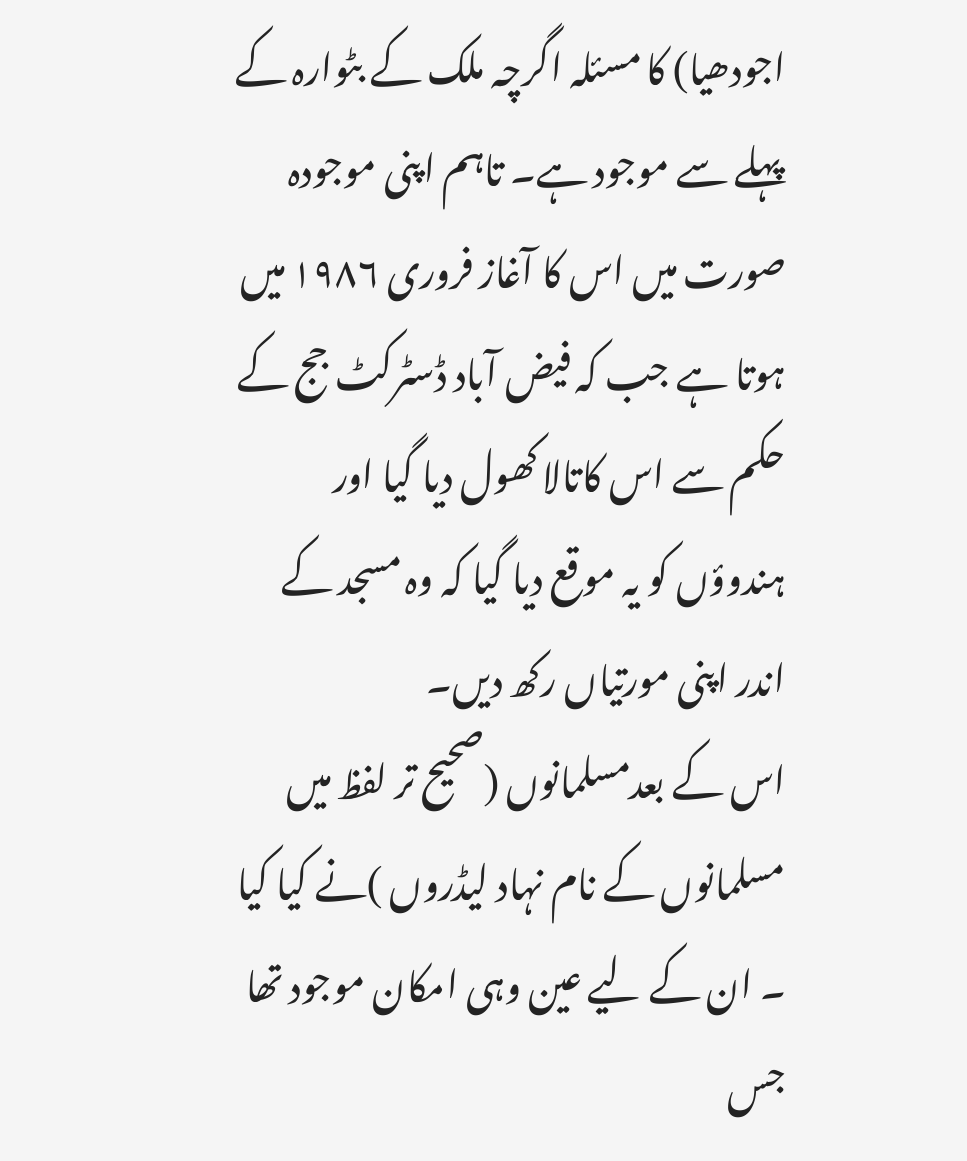اجودھیا) کا مسئلہ اگرچہ ملک کے بٹوارہ کے پہلے سے موجود ہے۔ تاہم اپنی موجودہ صورت میں اس کا آغاز فروری ۱۹۸۶ میں ہوتا ہے جب کہ فیض آباد ڈسٹرکٹ جج کے حکم سے اس کاتالا کھول دیا گیا اور ہندوؤں کو یہ موقع دیا گیا کہ وہ مسجد کے اندر اپنی مورتیاں رکھ دیں۔
اس کے بعدمسلمانوں (صحیح تر لفظ میں مسلمانوں کے نام نہاد لیڈروں )نے کیا کیا ۔ ان کے لیے عین وہی امکان موجود تھا جس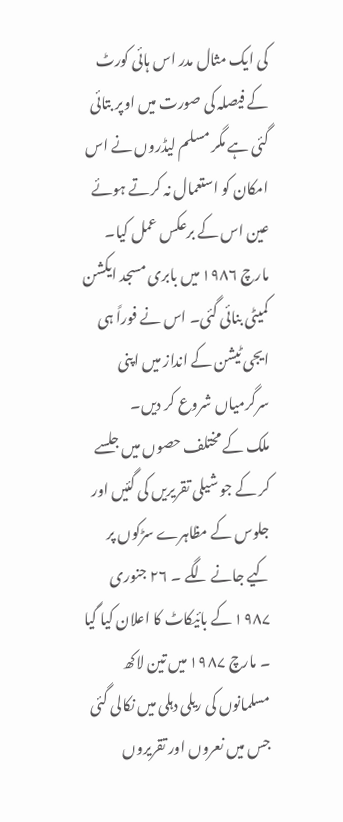کی ایک مثال مدر اس ہائی کورٹ کے فیصلہ کی صورت میں اوپر بتائی گئی ہے مگر مسلم لیڈروں نے اس امکان کو استعمال نہ کرتے ہوئے عین اس کے برعکس عمل کیا۔ مارچ ۱۹۸۶ میں بابری مسجد ایکشن کمیٹی بنائی گئی۔ اس نے فوراً ہی ایجی ٹیشن کے انداز میں اپنی سرگرمیاں شروع کر دیں۔
ملک کے مختلف حصوں میں جلسے کر کے جو شیلی تقریریں کی گئیں اور جلوس کے مظاہرے سڑکوں پر کیے جانے لگے ۔ ۲۶ جنوری ۱۹۸۷ کے بائیکاٹ کا اعلان کیا گیا ۔ مارچ ۱۹۸۷ میں تین لاکھ مسلمانوں کی ریلی دہلی میں نکالی گئی جس میں نعروں اور تقریروں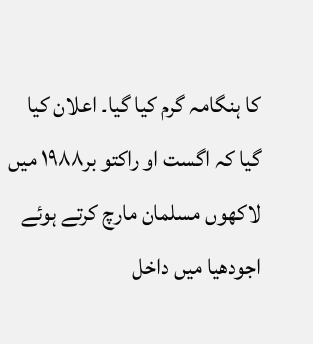کا ہنگامہ گرم کیا گیا۔ اعلان کیا گیا کہ اگست او راکتو بر۱۹۸۸ میں لاکھوں مسلمان مارچ کرتے ہوئے اجودھیا میں داخل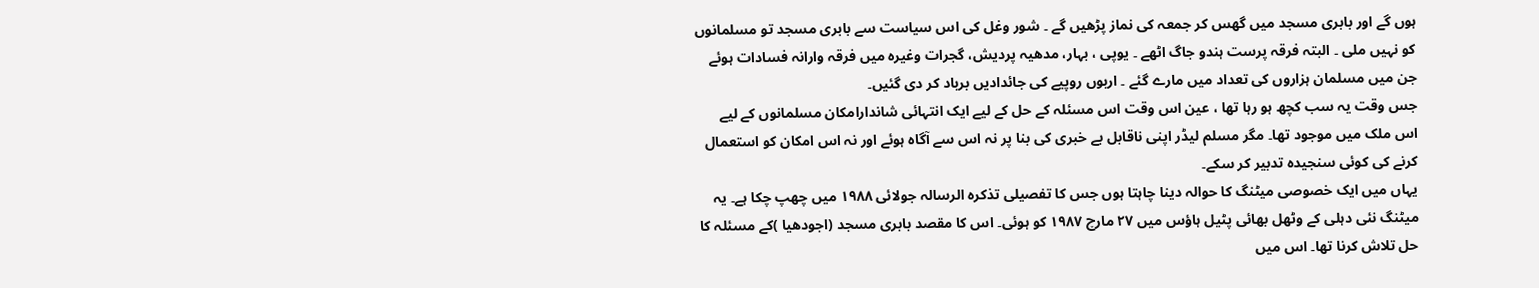ہوں گے اور بابری مسجد میں گھس کر جمعہ کی نماز پڑھیں گے ۔ شور وغل کی اس سیاست سے بابری مسجد تو مسلمانوں کو نہیں ملی ۔ البتہ فرقہ پرست ہندو جاگ اٹھے ۔ یوپی ، بہار، مدھیہ پردیش، گجرات وغیرہ میں فرقہ وارانہ فسادات ہوئے جن میں مسلمان ہزاروں کی تعداد میں مارے گئے ۔ اربوں روپیے کی جائدادیں برباد کر دی گئیں۔
جس وقت یہ سب کچھ ہو رہا تھا ، عین اس وقت اس مسئلہ کے حل کے لیے ایک انتہائی شاندارامکان مسلمانوں کے لیے اس ملک میں موجود تھا۔ مگر مسلم لیڈر اپنی ناقابل بے خبری کی بنا پر نہ اس سے آگاہ ہوئے اور نہ اس امکان کو استعمال کرنے کی کوئی سنجیدہ تدبیر کر سکے۔
یہاں میں ایک خصوصی میٹنگ کا حوالہ دینا چاہتا ہوں جس کا تفصیلی تذکرہ الرسالہ جولائی ۱۹۸۸ میں چھپ چکا ہے۔ یہ میٹنگ نئی دہلی کے وٹھل بھائی پٹیل ہاؤس میں ۲۷ مارچ ۱۹۸۷ کو ہوئی۔ اس کا مقصد بابری مسجد (اجودھیا )کے مسئلہ کا حل تلاش کرنا تھا۔ اس میں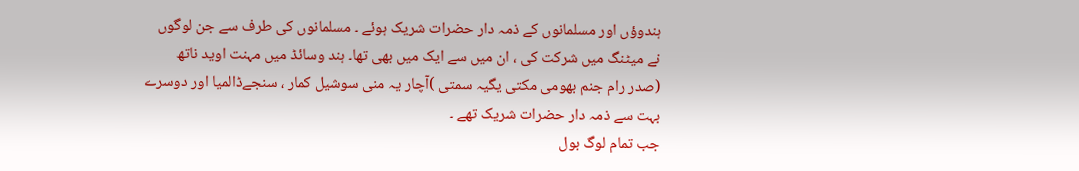ہندوؤں اور مسلمانوں کے ذمہ دار حضرات شریک ہوئے ۔ مسلمانوں کی طرف سے جن لوگوں نے میٹنگ میں شرکت کی ، ان میں سے ایک میں بھی تھا۔ ہند وسائڈ میں مہنت اوید ناتھ (صدر رام جنم بھومی مکتی یگیہ سمتی )آچار یہ منی سوشیل کمار ، سنجےڈالمیا اور دوسرے بہت سے ذمہ دار حضرات شریک تھے ۔
جب تمام لوگ بول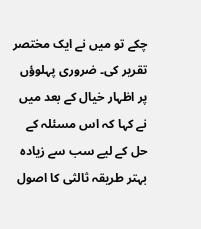چکے تو میں نے ایک مختصر تقریر کی۔ ضروری پہلوؤں پر اظہار خیال کے بعد میں نے کہا کہ اس مسئلہ کے حل کے لیے سب سے زیادہ بہتر طریقہ ثالثی کا اصول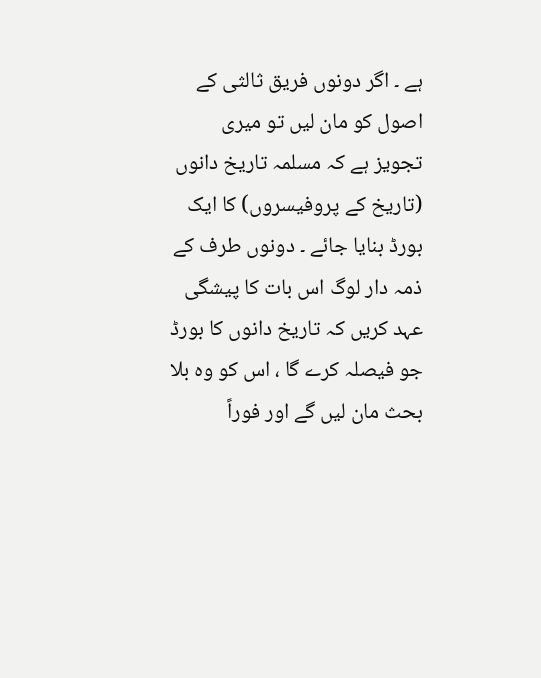ہے ۔ اگر دونوں فریق ثالثی کے اصول کو مان لیں تو میری تجویز ہے کہ مسلمہ تاریخ دانوں (تاریخ کے پروفیسروں) کا ایک بورڈ بنایا جائے ۔ دونوں طرف کے ذمہ دار لوگ اس بات کا پیشگی عہد کریں کہ تاریخ دانوں کا بورڈ جو فیصلہ کرے گا ، اس کو وہ بلا بحث مان لیں گے اور فوراً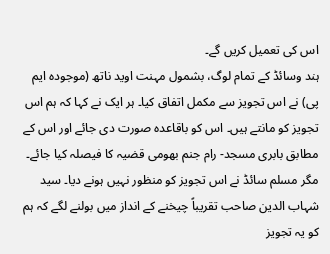اس کی تعمیل کریں گے۔
ہند وسائڈ کے تمام لوگ، بشمول مہنت اوید ناتھ (موجودہ ایم پی) نے اس تجویز سے مکمل اتفاق کیا۔ ہر ایک نے کہا کہ ہم اس تجویز کو مانتے ہیں۔ اس کو باقاعدہ صورت دی جائے اور اس کے مطابق بابری مسجد- رام جنم بھومی قضیہ کا فیصلہ کیا جائے۔ مگر مسلم سائڈ نے اس تجویز کو منظور نہیں ہونے دیا۔ سید شہاب الدین صاحب تقریباً چیخنے کے انداز میں بولنے لگے کہ ہم کو یہ تجویز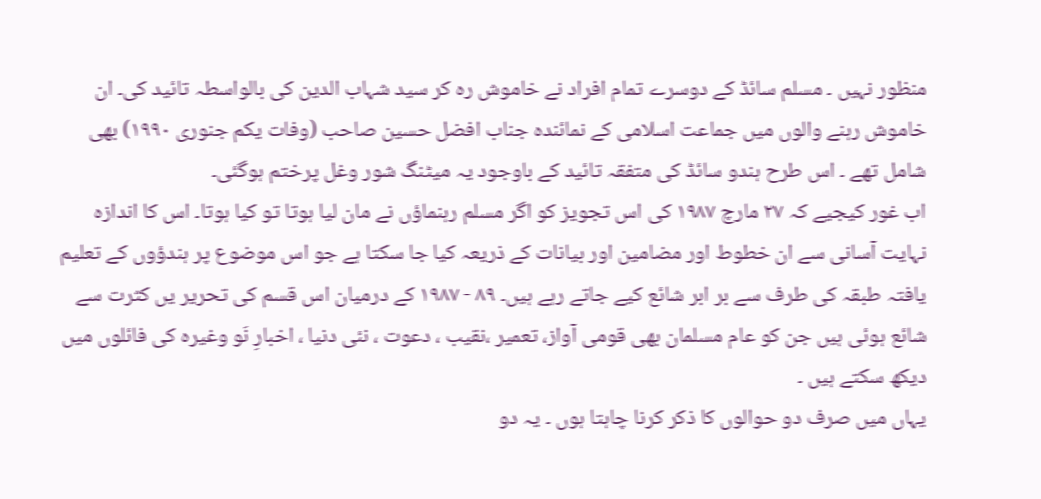منظور نہیں ۔ مسلم سائڈ کے دوسرے تمام افراد نے خاموش رہ کر سید شہاب الدین کی بالواسطہ تائید کی۔ ان خاموش رہنے والوں میں جماعت اسلامی کے نمائندہ جناب افضل حسین صاحب (وفات یکم جنوری ۱۹۹۰) بھی شامل تھے ۔ اس طرح ہندو سائڈ کی متفقہ تائید کے باوجود یہ میٹنگ شور وغل پرختم ہوگئی۔
اب غور کیجیے کہ ۲۷ مارچ ۱۹۸۷ کی اس تجویز کو اگر مسلم رہنماؤں نے مان لیا ہوتا تو کیا ہوتا۔ اس کا اندازہ نہایت آسانی سے ان خطوط اور مضامین اور بیانات کے ذریعہ کیا جا سکتا ہے جو اس موضوع پر ہندؤوں کے تعلیم یافتہ طبقہ کی طرف سے بر ابر شائع کیے جاتے رہے ہیں۔ ۸۹ - ۱۹۸۷ کے درمیان اس قسم کی تحریر یں کثرت سے شائع ہوئی ہیں جن کو عام مسلمان بھی قومی آواز، تعمیر ،نقیب ، دعوت ، نئی دنیا ، اخبارِ نَو وغیرہ کی فائلوں میں دیکھ سکتے ہیں ۔
یہاں میں صرف دو حوالوں کا ذکر کرنا چاہتا ہوں ۔ یہ دو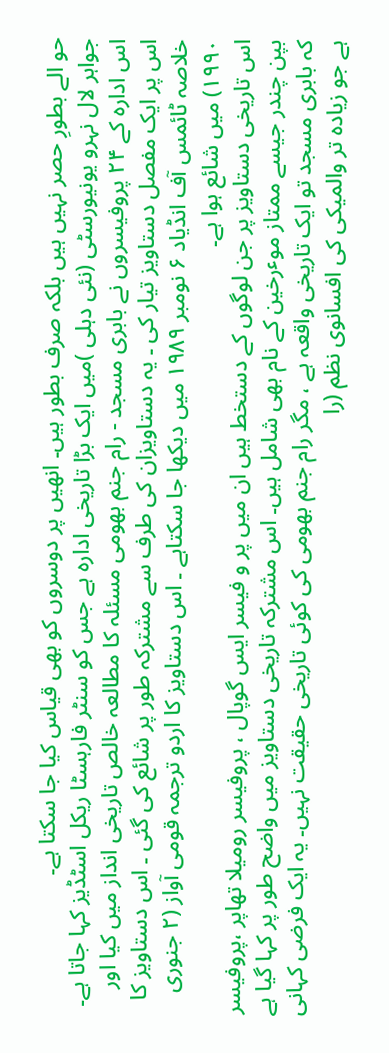حو الے بطورِ حصر نہیں ہیں بلکہ صرف بطور ہیں۔ انھیں پر دوسروں کو بھی قیاس کیا جا سکتا ہے۔
جواہر لال نہرو یونیورسٹی (نئی دہلی )میں ایک بڑا تاریخی ادارہ ہے جس کو سنٹر فارہسٹا ریکل اسٹڈیز کہا جاتا ہے۔ اس ادارہ کے ۲۴ پروفیسروں نے بابری مسجد - رام جنم بھومی مسئلہ کا مطالعہ خالص تاریخی انداز میں کیا اور اس پر ایک مفصل دستاویز تیار کی ۔ یہ دستاویزان کی طرف سے مشترکہ طور پر شائع کی گئی ۔ اس دستاویز کا خلاصہ ٹائمس آف انڈیاد ۶ نومبر ۱۹۸۹ میں دیکھا جا سکتاہے ۔ اس دستاویز کا اردو ترجمہ قومی آواز (۲ جنوری ۱۹۹۰) میں شائع ہوا ہے۔
اس تاریخی دستاویز پر جن لوگوں کے دستخط ہیں ان میں پر و فیسر ایس گوپال ، پروفیسر رومیلا تھاپر ،پروفیسر بپن چندر جیسے ممتاز موٴرخین کے نام بھی شامل ہیں۔ اس مشترکہ تاریخی دستاویز میں واضح طور پر کہا گیا ہے کہ بابری مسجد تو ایک تاریخی واقعہ ہے ، مگر رام جنم بھومی کی کوئی تاریخی حقیقت نہیں۔ یہ ایک فرضی کہانی ہے جو زیادہ تر والمیکی کی افسانوی نظم (را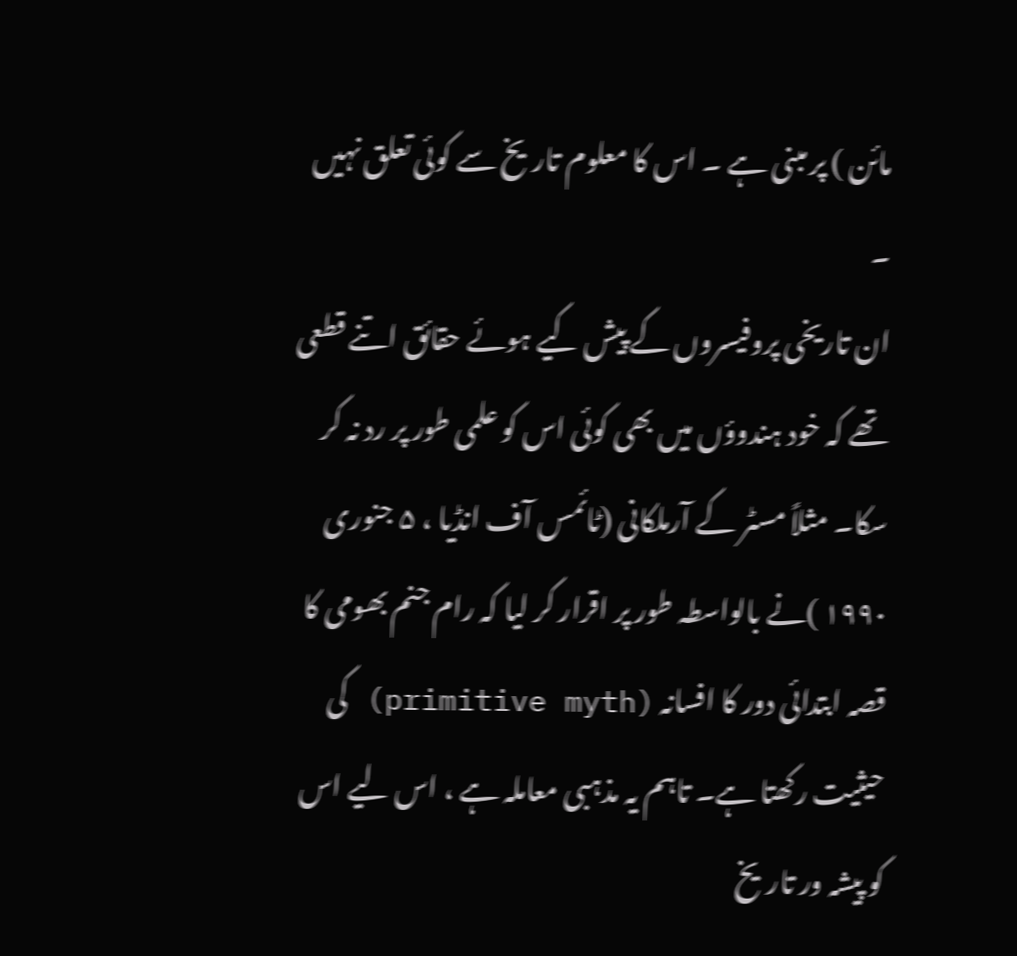مائن ) پر مبنی ہے ۔ اس کا معلوم تاریخ سے کوئی تعلق نہیں ۔
ان تاریخی پروفیسروں کے پیش کیے ہوئے حقائق اتنے قطعی تھے کہ خود ہندوؤں میں بھی کوئی اس کو علمی طور پر رد نہ کر سکا۔ مثلاً مسٹر کے آرملکانی (ٹائمس آف انڈیا ، ۵ جنوری ۱۹۹۰ )نے بالواسطہ طور پر اقرار کر لیا کہ رام جنم بھومی کا قصہ ابتدائی دور کا افسانہ (primitive myth) کی حیثیت رکھتا ہے۔ تاہم یہ مذہبی معاملہ ہے ، اس لیے اس کو پیشہ ور تاریخ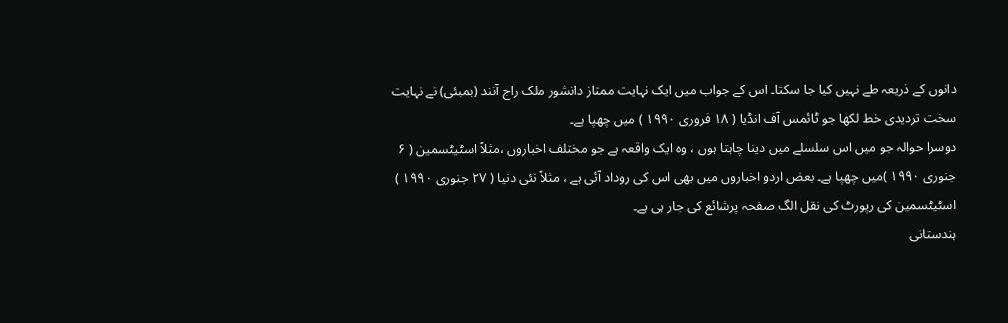دانوں کے ذریعہ طے نہیں کیا جا سکتا۔ اس کے جواب میں ایک نہایت ممتاز دانشور ملک راج آنند (بمبئی) نے نہایت سخت تردیدی خط لکھا جو ٹائمس آف انڈیا ( ۱۸ فروری ۱۹۹۰ ) میں چھپا ہے۔
دوسرا حوالہ جو میں اس سلسلے میں دینا چاہتا ہوں ، وہ ایک واقعہ ہے جو مختلف اخباروں ،مثلاً اسٹیٹسمین ( ۶ جنوری ۱۹۹۰ )میں چھپا ہے۔ بعض اردو اخباروں میں بھی اس کی روداد آئی ہے ، مثلاً نئی دنیا ( ۲۷ جنوری ۱۹۹۰ ) اسٹیٹسمین کی رپورٹ کی نقل الگ صفحہ پرشائع کی جار ہی ہے۔
ہندستانی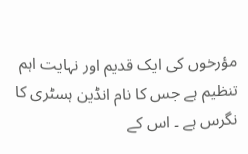مؤرخوں کی ایک قدیم اور نہایت اہم تنظیم ہے جس کا نام انڈین ہسٹری کا نگرس ہے ۔ اس کے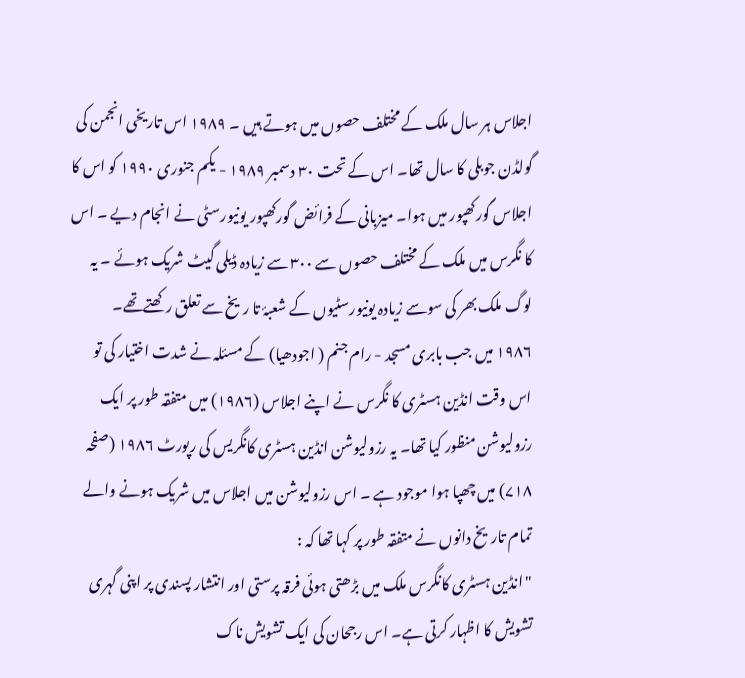اجلاس ہر سال ملک کے مختلف حصوں میں ہوتے ہیں ۔ ۱۹۸۹ اس تاریخی انجمن کی گولڈن جوبلی کا سال تھا۔ اس کے تحت ۳۰ دسمبر ۱۹۸۹ - یکم جنوری ۱۹۹۰ کو اس کا اجلاس گورکھپور میں ہوا۔ میزبانی کے فرائض گورکھپور یونیورسٹی نے انجام دیے ۔ اس کا نگرس میں ملک کے مختلف حصوں سے ۳۰۰ سے زیادہ ڈیلی گیٹ شریک ہوئے ۔ یہ لوگ ملک بھر کی سوسے زیادہ یونیورسٹیوں کے شعبۂ تا ریخ سے تعلق رکھتےتھے۔
۱۹۸۶ میں جب بابری مسجد - رام جنم ( اجودھیا) کے مسئلہ نے شدت اختیار کی تو اس وقت انڈین ہسٹری کا نگرس نے اپنے اجلاس (۱۹۸۶) میں متفقہ طور پر ایک رزولیوشن منظور کیا تھا۔ یہ رزولیوشن انڈین ہسٹری کانگریس کی رپورٹ ۱۹۸۶ (صفحہ ۷۱۸) میں چھپا ہوا موجود ہے ۔ اس رزولیوشن میں اجلاس میں شریک ہونے والے تمام تاریخ دانوں نے متفقہ طور پر کہا تھا کہ :
"انڈین ہسٹری کانگرس ملک میں بڑھتی ہوئی فرقہ پرستی اور انتشار پسندی پر اپنی گہری تشویش کا اظہار کرتی ہے۔ اس رجحان کی ایک تشویش ناک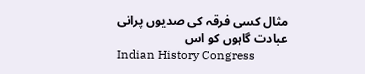مثال کسی فرقہ کی صدیوں پرانی عبادت گاہوں کو اس
Indian History Congress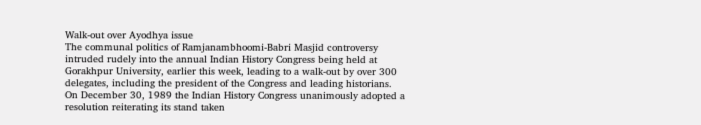Walk-out over Ayodhya issue
The communal politics of Ramjanambhoomi-Babri Masjid controversy intruded rudely into the annual Indian History Congress being held at Gorakhpur University, earlier this week, leading to a walk-out by over 300 delegates, including the president of the Congress and leading historians.
On December 30, 1989 the Indian History Congress unanimously adopted a resolution reiterating its stand taken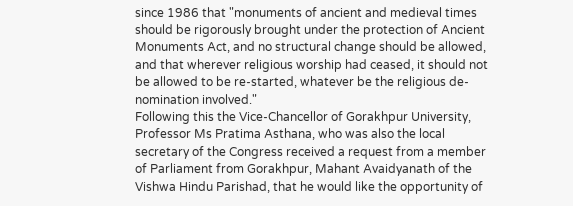since 1986 that "monuments of ancient and medieval times should be rigorously brought under the protection of Ancient Monuments Act, and no structural change should be allowed, and that wherever religious worship had ceased, it should not be allowed to be re-started, whatever be the religious de-nomination involved."
Following this the Vice-Chancellor of Gorakhpur University, Professor Ms Pratima Asthana, who was also the local secretary of the Congress received a request from a member of Parliament from Gorakhpur, Mahant Avaidyanath of the Vishwa Hindu Parishad, that he would like the opportunity of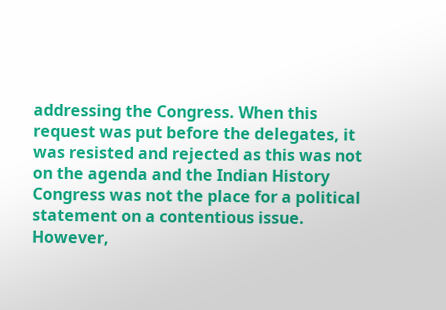addressing the Congress. When this request was put before the delegates, it was resisted and rejected as this was not on the agenda and the Indian History Congress was not the place for a political statement on a contentious issue.
However,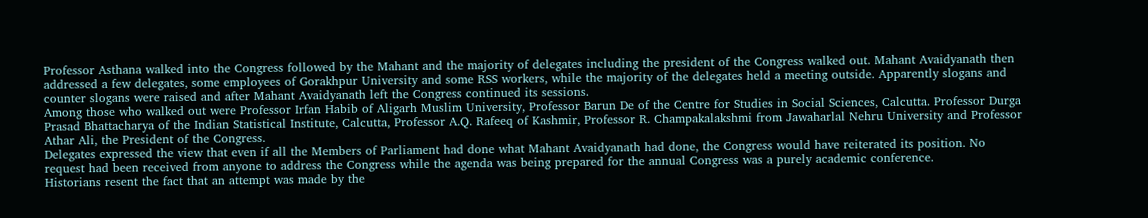Professor Asthana walked into the Congress followed by the Mahant and the majority of delegates including the president of the Congress walked out. Mahant Avaidyanath then addressed a few delegates, some employees of Gorakhpur University and some RSS workers, while the majority of the delegates held a meeting outside. Apparently slogans and counter slogans were raised and after Mahant Avaidyanath left the Congress continued its sessions.
Among those who walked out were Professor Irfan Habib of Aligarh Muslim University, Professor Barun De of the Centre for Studies in Social Sciences, Calcutta. Professor Durga Prasad Bhattacharya of the Indian Statistical Institute, Calcutta, Professor A.Q. Rafeeq of Kashmir, Professor R. Champakalakshmi from Jawaharlal Nehru University and Professor Athar Ali, the President of the Congress.
Delegates expressed the view that even if all the Members of Parliament had done what Mahant Avaidyanath had done, the Congress would have reiterated its position. No request had been received from anyone to address the Congress while the agenda was being prepared for the annual Congress was a purely academic conference.
Historians resent the fact that an attempt was made by the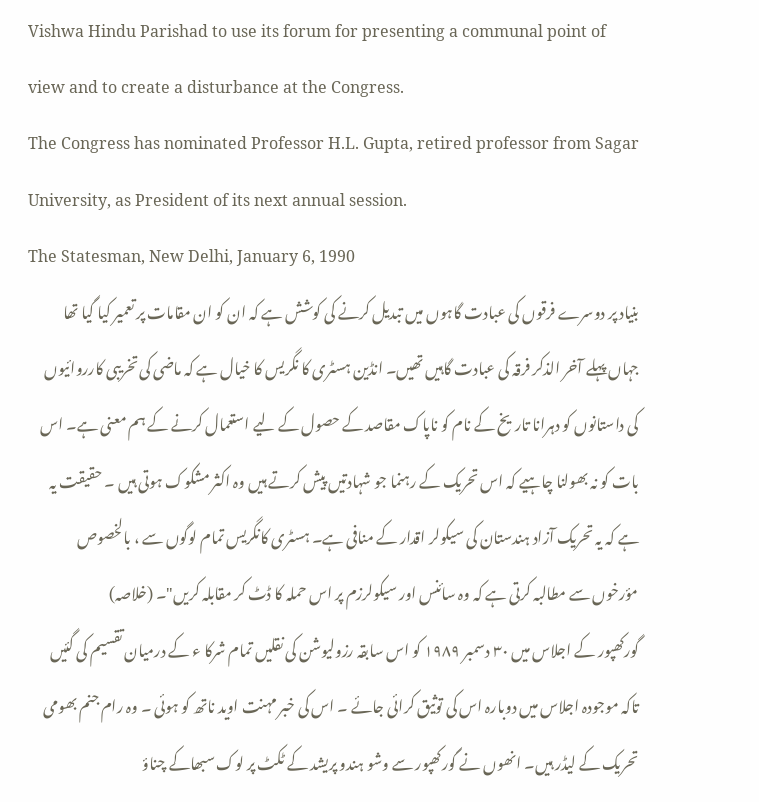Vishwa Hindu Parishad to use its forum for presenting a communal point of view and to create a disturbance at the Congress.
The Congress has nominated Professor H.L. Gupta, retired professor from Sagar University, as President of its next annual session.
The Statesman, New Delhi, January 6, 1990
بنیاد پر دوسرے فرقوں کی عبادت گاہوں میں تبدیل کرنے کی کوشش ہے کہ ان کو ان مقامات پر تعمیر کیا گیا تھا جہاں پہلے آخر الذکر فرقہ کی عبادت گاہیں تھیں۔ انڈین ہسٹری کا نگریس کا خیال ہے کہ ماضی کی تخریبی کارروائیوں کی داستانوں کو دہرانا تاریخ کے نام کو ناپاک مقاصد کے حصول کے لیے استعمال کرنے کے ہم معنی ہے۔ اس بات کو نہ بھولنا چاہیے کہ اس تحریک کے رہنما جو شہادتیں پیش کرتے ہیں وہ اکثر مشکوک ہوتی ہیں ۔ حقیقت یہ ہے کہ یہ تحریک آزاد ہندستان کی سیکولر اقدار کے منافی ہے۔ ہسٹری کانگریس تمام لوگوں سے ، بالخصوص مؤرخوں سے مطالبہ کرتی ہے کہ وہ سائنس اور سیکولرزم پر اس حملہ کا ڈٹ کر مقابلہ کریں"۔ (خلاصہ)
گورکھپور کے اجلاس میں ۳۰ دسمبر ۱۹۸۹ کو اس سابقہ رزولیوشن کی نقلیں تمام شرکا ء کے درمیان تقسیم کی گئیں تاکہ موجودہ اجلاس میں دوبارہ اس کی توثیق کرائی جائے ۔ اس کی خبر مہنت اوید ناتھ کو ہوئی ۔ وہ رام جنم بھومی تحریک کے لیڈر ہیں۔ انھوں نے گورکھپور سے وشو ہندو پریشد کے ٹکٹ پر لوک سبھاکے چناؤ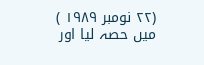(۲۲ نومبر ۱۹۸۹ ) میں حصہ لیا اور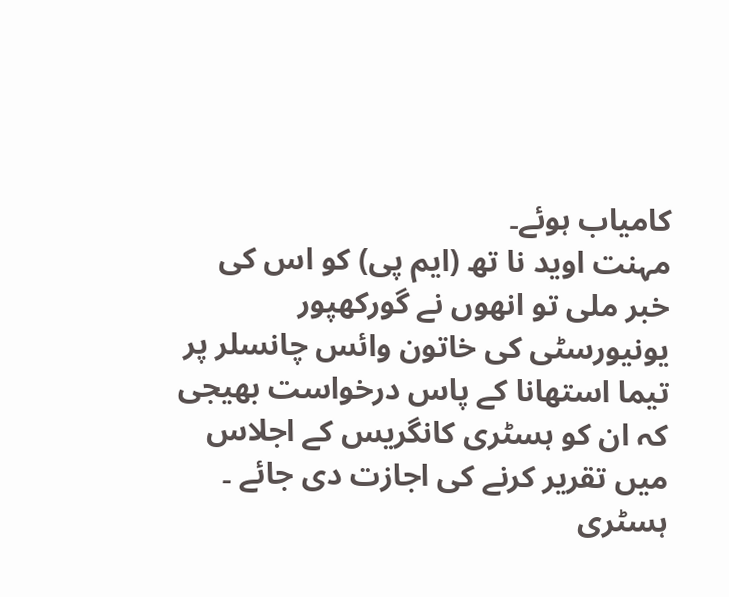کامیاب ہوئے۔
مہنت اوید نا تھ (ایم پی) کو اس کی خبر ملی تو انھوں نے گورکھپور یونیورسٹی کی خاتون وائس چانسلر پر تیما استھانا کے پاس درخواست بھیجی کہ ان کو ہسٹری کانگریس کے اجلاس میں تقریر کرنے کی اجازت دی جائے ۔ ہسٹری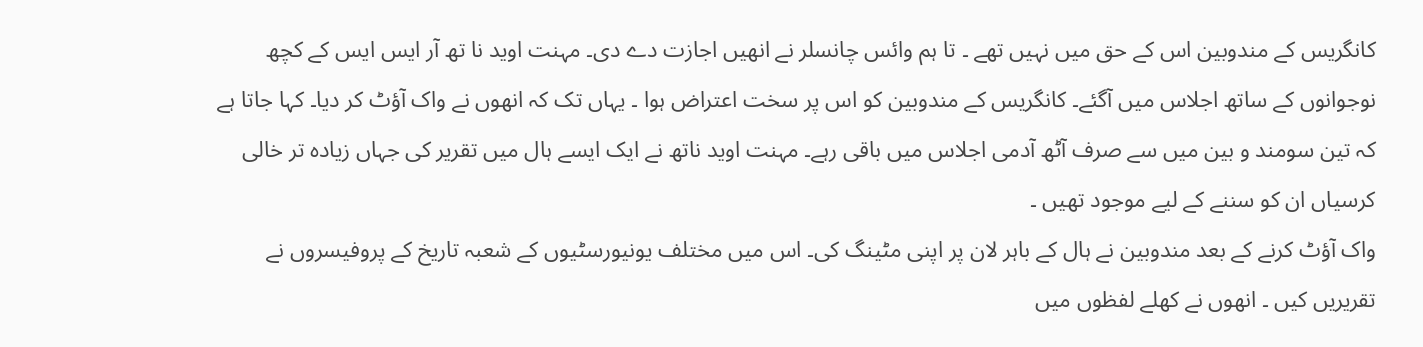کانگریس کے مندوبین اس کے حق میں نہیں تھے ۔ تا ہم وائس چانسلر نے انھیں اجازت دے دی۔ مہنت اوید نا تھ آر ایس ایس کے کچھ نوجوانوں کے ساتھ اجلاس میں آگئے۔ کانگریس کے مندوبین کو اس پر سخت اعتراض ہوا ۔ یہاں تک کہ انھوں نے واک آؤٹ کر دیا۔ کہا جاتا ہے کہ تین سومند و بین میں سے صرف آٹھ آدمی اجلاس میں باقی رہے۔ مہنت اوید ناتھ نے ایک ایسے ہال میں تقریر کی جہاں زیادہ تر خالی کرسیاں ان کو سننے کے لیے موجود تھیں ۔
واک آؤٹ کرنے کے بعد مندوبین نے ہال کے باہر لان پر اپنی مٹینگ کی۔ اس میں مختلف یونیورسٹیوں کے شعبہ تاریخ کے پروفیسروں نے تقریریں کیں ۔ انھوں نے کھلے لفظوں میں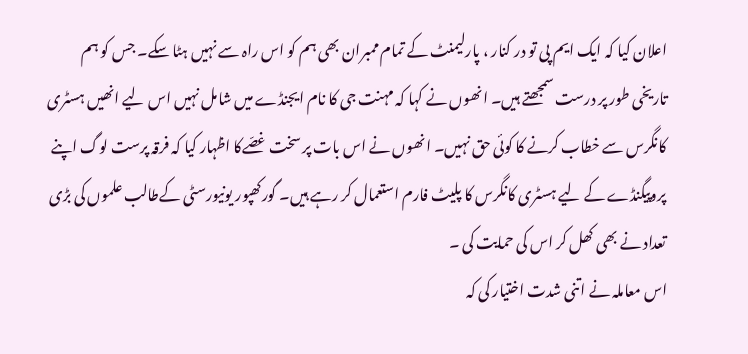اعلان کیا کہ ایک ایم پی تو در کنار ، پارلیمنٹ کے تمام ممبران بھی ہم کو اس راہ سے نہیں ہٹا سکے۔ جس کو ہم تاریخی طور پر درست سمجھتے ہیں۔ انھوں نے کہا کہ مہنت جی کا نام ایجنڈے میں شامل نہیں اس لیے انھیں ہسٹری کانگرس سے خطاب کرنے کا کوئی حق نہیں۔ انھوں نے اس بات پر سخت غصّےکا اظہار کیا کہ فرقہ پرست لوگ اپنے پروپیگنڈے کے لیے ہسٹری کانگرس کا پلیٹ فارم استعمال کر رہے ہیں۔ گورکھپور یونیورسٹی کےطالب علموں کی بڑی تعداد نے بھی کھل کر اس کی حمایت کی ۔
اس معاملہ نے اتنی شدت اختیار کی کہ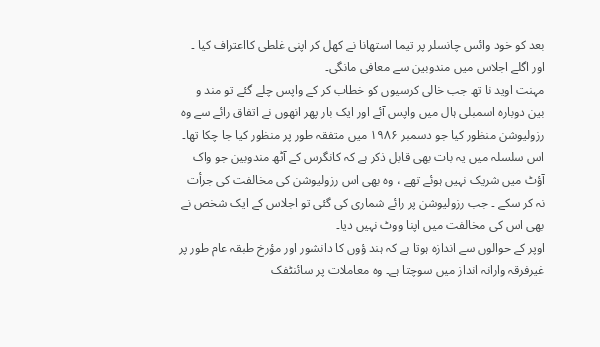بعد کو خود وائس چانسلر پر تیما استھانا نے کھل کر اپنی غلطی کااعتراف کیا ۔ اور اگلے اجلاس میں مندوبین سے معافی مانگی۔
مہنت اوید نا تھ جب خالی کرسیوں کو خطاب کر کے واپس چلے گئے تو مند و بین دوبارہ اسمبلی ہال میں واپس آئے اور ایک بار پھر انھوں نے اتفاق رائے سے وہ رزولیوشن منظور کیا جو دسمبر ۱۹۸۶ میں متفقہ طور پر منظور کیا جا چکا تھا۔ اس سلسلہ میں یہ بات بھی قابل ذکر ہے کہ کانگرس کے آٹھ مندوبین جو واک آؤٹ میں شریک نہیں ہوئے تھے ، وہ بھی اس رزولیوشن کی مخالفت کی جرأت نہ کر سکے ۔ جب رزولیوشن پر رائے شماری کی گئی تو اجلاس کے ایک شخص نے بھی اس کی مخالفت میں اپنا ووٹ نہیں دیا۔
اوپر کے حوالوں سے اندازہ ہوتا ہے کہ ہند ؤوں کا دانشور اور مؤرخ طبقہ عام طور پر غیرفرقہ وارانہ انداز میں سوچتا ہے۔ وہ معاملات پر سائنٹفک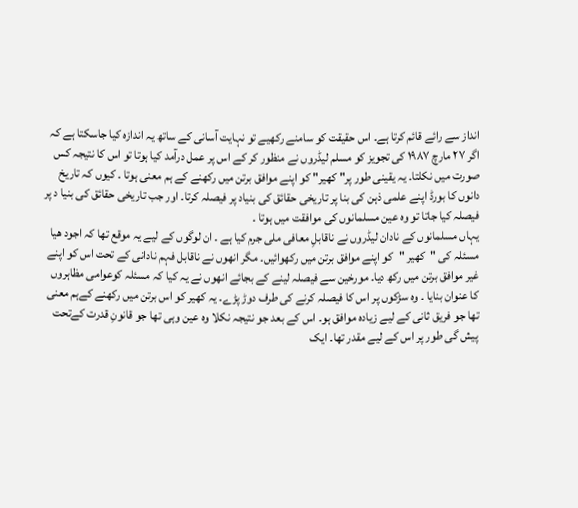انداز سے رائے قائم کرتا ہے۔ اس حقیقت کو سامنے رکھیے تو نہایت آسانی کے ساتھ یہ اندازہ کیا جاسکتا ہے کہ اگر ۲۷ مارچ ۱۹۸۷ کی تجویز کو مسلم لیڈروں نے منظور کر کے اس پر عمل درآمد کیا ہوتا تو اس کا نتیجہ کس صورت میں نکلتا۔ یہ یقینی طور پر" کھیر" کو اپنے موافق برتن میں رکھنے کے ہم معنی ہوتا ۔ کیوں کہ تاریخ دانوں کا بورڈ اپنے علمی ذہن کی بنا پر تاریخی حقائق کی بنیاد پر فیصلہ کرتا۔ اور جب تاریخی حقائق کی بنیا د پر فیصلہ کیا جاتا تو وہ عین مسلمانوں کی موافقت میں ہوتا ۔
یہاں مسلمانوں کے نادان لیڈروں نے ناقابلِ معافی ملی جرم کیا ہے ۔ ان لوگوں کے لیے یہ موقع تھا کہ اجود ھیا مسئلہ کی "کھیر "کو اپنے موافق برتن میں رکھوائیں۔ مگر انھوں نے ناقابل فہم نادانی کے تحت اس کو اپنے غیر موافق برتن میں رکھ دیا۔ مورخین سے فیصلہ لینے کے بجائے انھوں نے یہ کیا کہ مسئلہ کوعوامی مظاہروں کا عنوان بنایا ۔ وہ سڑکوں پر اس کا فیصلہ کرنے کی طرف دوڑ پڑے۔ یہ کھیر کو اس برتن میں رکھنے کےہم معنی تھا جو فریق ثانی کے لیے زیادہ موافق ہو۔ اس کے بعد جو نتیجہ نکلا وہ عین وہی تھا جو قانونِ قدرت کےتحت پیش گی طور پر اس کے لیے مقدر تھا۔ ایک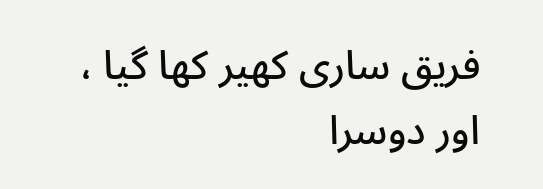فریق ساری کھیر کھا گیا ، اور دوسرا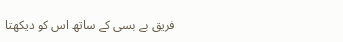فریق بے بسی کے ساتھ اس کو دیکھتا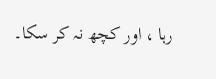رہا ، اور کچھ نہ کر سکا۔